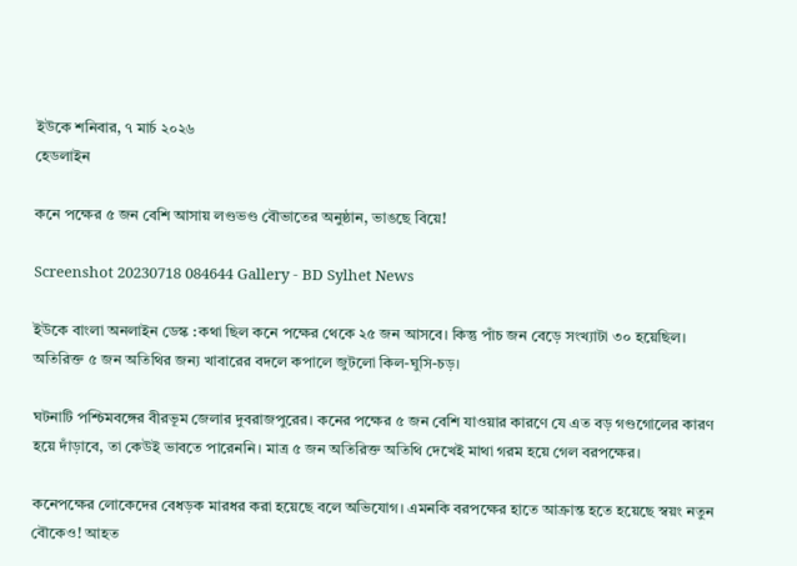ইউকে শনিবার, ৭ মার্চ ২০২৬
হেডলাইন

কনে পক্ষের ৫ জন বেশি আসায় লণ্ডভণ্ড বৌভাতের অনুষ্ঠান, ভাঙছে বিয়ে!

Screenshot 20230718 084644 Gallery - BD Sylhet News

ইউকে বাংলা অনলাইন ডেস্ক :কথা ছিল কনে পক্ষের থেকে ২৫ জন আসবে। কিন্তু পাঁচ জন বেড়ে সংখ্যাটা ৩০ হয়েছিল। অতিরিক্ত ৫ জন অতিথির জন্য খাবারের বদলে কপালে জুটলো কিল-ঘুসি-চড়।

ঘটনাটি পশ্চিমবঙ্গের বীরভূম জেলার দুবরাজপুরের। কনের পক্ষের ৫ জন বেশি যাওয়ার কারণে যে এত বড় গণ্ডগোলের কারণ হয়ে দাঁড়াবে, তা কেউই ভাবতে পারেননি। মাত্র ৫ জন অতিরিক্ত অতিথি দেখেই মাথা গরম হয়ে গেল বরপক্ষের।

কনেপক্ষের লোকেদের বেধড়ক মারধর করা হয়েছে বলে অভিযোগ। এমনকি বরপক্ষের হাতে আক্রান্ত হতে হয়েছে স্বয়ং নতুন বৌকেও! আহত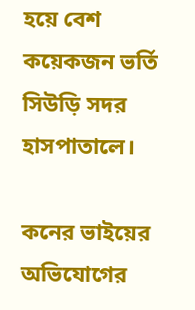হয়ে বেশ কয়েকজন ভর্তি সিউড়ি সদর হাসপাতালে।

কনের ভাইয়ের অভিযোগের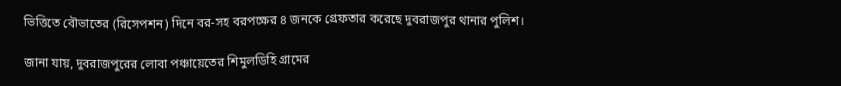ভিত্তিতে বৌভাতের (রিসেপশন) দিনে বর-সহ বরপক্ষের ৪ জনকে গ্রেফতার করেছে দুবরাজপুর থানার পুলিশ।

জানা যায়, দুবরাজপুরের লোবা পঞ্চায়েতের শিমুলডিহি গ্রামের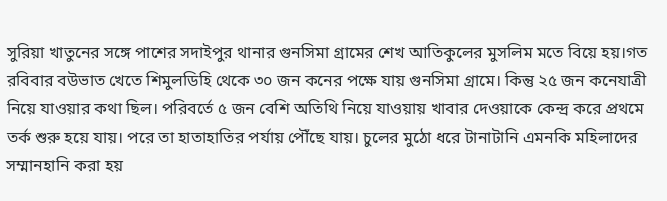সুরিয়া খাতুনের সঙ্গে পাশের সদাইপুর থানার গুনসিমা গ্রামের শেখ আতিকুলের মুসলিম মতে বিয়ে হয়।গত রবিবার বউভাত খেতে শিমুলডিহি থেকে ৩০ জন কনের পক্ষে যায় গুনসিমা গ্রামে। কিন্তু ২৫ জন কনেযাত্রী নিয়ে যাওয়ার কথা ছিল। পরিবর্তে ৫ জন বেশি অতিথি নিয়ে যাওয়ায় খাবার দেওয়াকে কেন্দ্র করে প্রথমে তর্ক শুরু হয়ে যায়। পরে তা হাতাহাতির পর্যায় পৌঁছে যায়। চুলের মুঠো ধরে টানাটানি এমনকি মহিলাদের সম্মানহানি করা হয়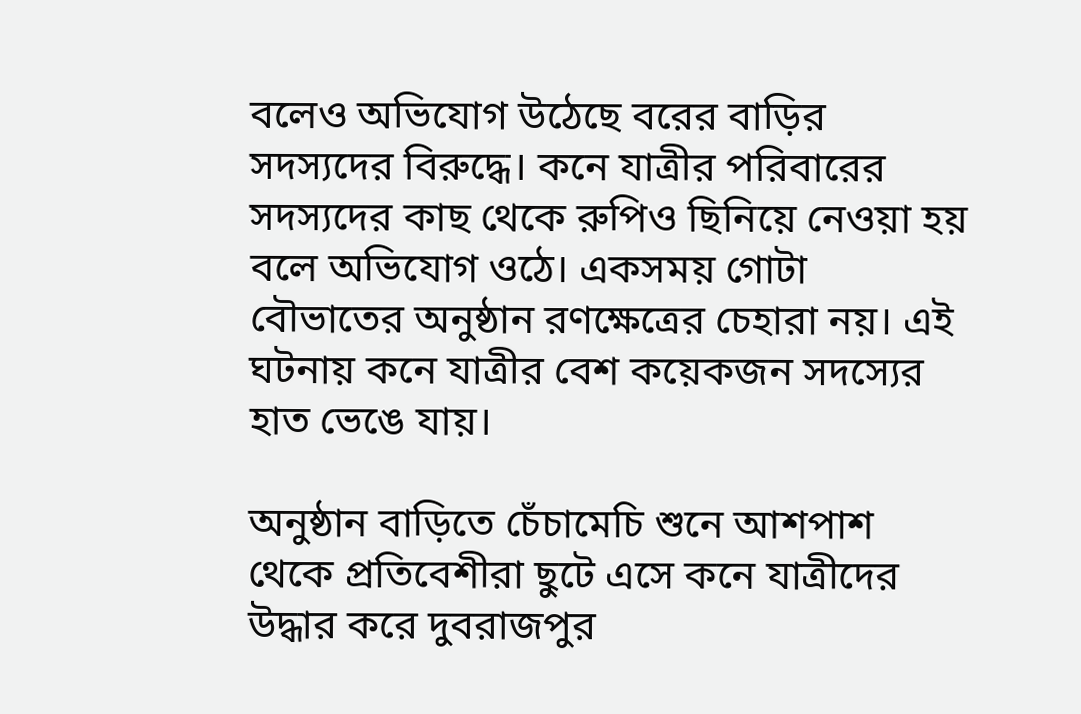বলেও অভিযোগ উঠেছে বরের বাড়ির সদস্যদের বিরুদ্ধে। কনে যাত্রীর পরিবারের সদস্যদের কাছ থেকে রুপিও ছিনিয়ে নেওয়া হয় বলে অভিযোগ ওঠে। একসময় গোটা বৌভাতের অনুষ্ঠান রণক্ষেত্রের চেহারা নয়। এই ঘটনায় কনে যাত্রীর বেশ কয়েকজন সদস্যের হাত ভেঙে যায়।

অনুষ্ঠান বাড়িতে চেঁচামেচি শুনে আশপাশ থেকে প্রতিবেশীরা ছুটে এসে কনে যাত্রীদের উদ্ধার করে দুবরাজপুর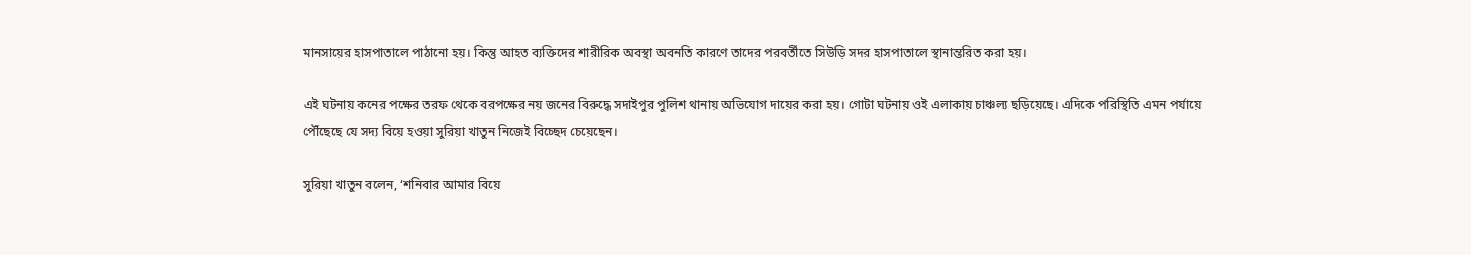মানসায়ের হাসপাতালে পাঠানো হয়। কিন্তু আহত ব্যক্তিদের শারীরিক অবস্থা অবনতি কারণে তাদের পরবর্তীতে সিউড়ি সদর হাসপাতালে স্থানান্তরিত করা হয়।

এই ঘটনায় কনের পক্ষের তরফ থেকে বরপক্ষের নয় জনের বিরুদ্ধে সদাইপুর পুলিশ থানায় অভিযোগ দায়ের করা হয়। গোটা ঘটনায় ওই এলাকায় চাঞ্চল্য ছড়িয়েছে। এদিকে পরিস্থিতি এমন পর্যায়ে পৌঁছেছে যে সদ্য বিয়ে হওয়া সুরিয়া খাতুন নিজেই বিচ্ছেদ চেয়েছেন।

সুরিয়া খাতুন বলেন, ‘শনিবার আমার বিয়ে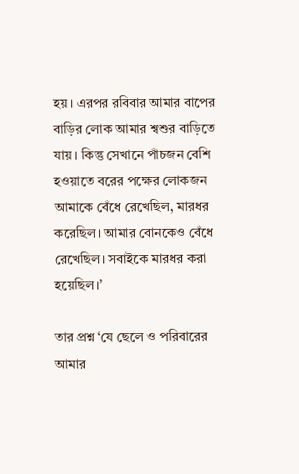হয়। এরপর রবিবার আমার বাপের বাড়ির লোক আমার শ্বশুর বাড়িতে যায়। কিন্তু সেখানে পাঁচজন বেশি হওয়াতে বরের পক্ষের লোকজন আমাকে বেঁধে রেখেছিল, মারধর করেছিল। আমার বোনকেও বেঁধে রেখেছিল। সবাইকে মারধর করা হয়েছিল।’

তার প্রশ্ন ‘যে ছেলে ও পরিবারের আমার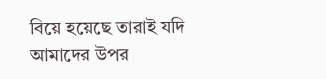বিয়ে হয়েছে তারাই যদি আমাদের উপর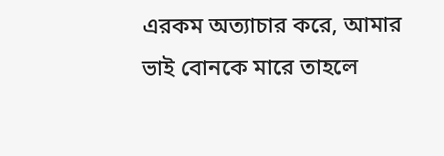এরকম অত্যাচার করে, আমার ভাই বোনকে মারে তাহলে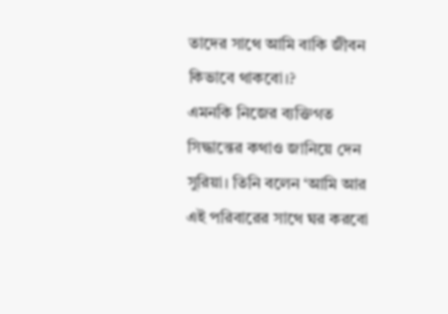তাদের সাথে আমি বাকি জীবন কিভাবে থাকবো।?
এমনকি নিজের ব্যক্তিগত সিদ্ধান্তের কথাও জানিয়ে দেন সুরিয়া। তিনি বলেন ‘আমি আর এই পরিবারের সাথে ঘর করবো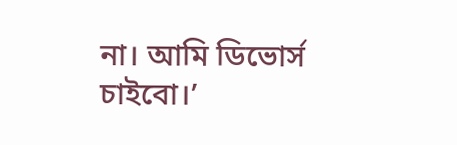না। আমি ডিভোর্স চাইবো।’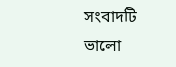সংবাদটি ভালো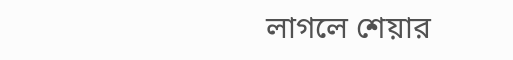লাগলে শেয়ার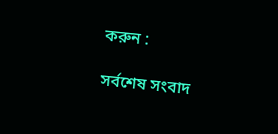করুন :

সর্বশেষ সংবাদ